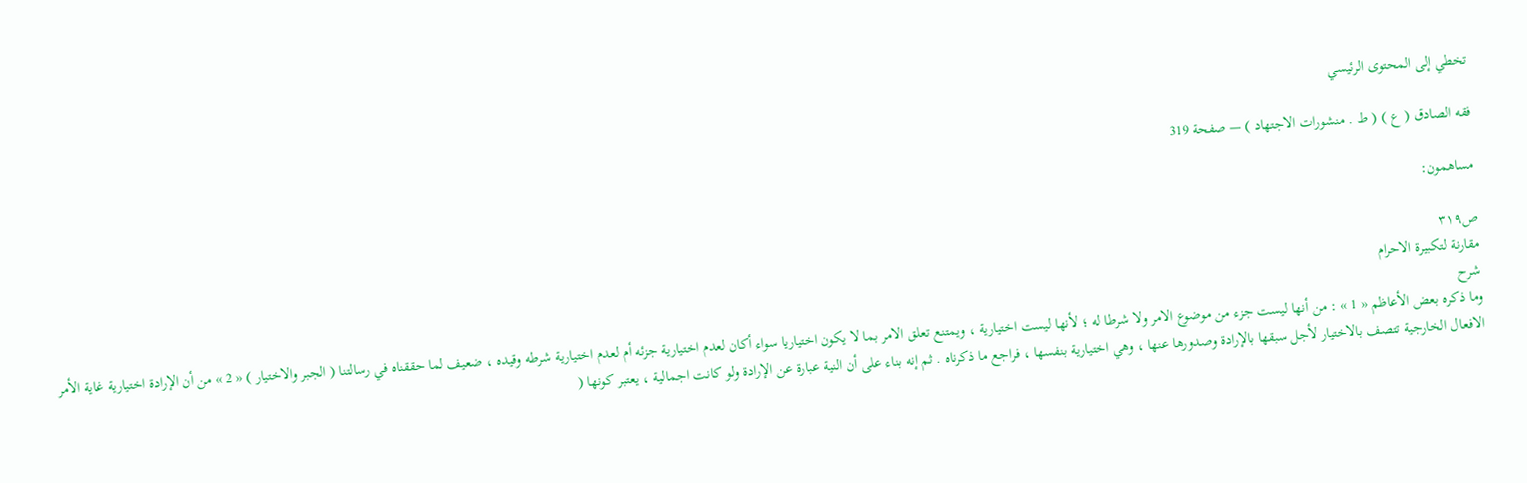تخطي إلى المحتوى الرئيسي

فقه الصادق ( ع ) ( ط . منشورات الاجتهاد ) — صفحة 319

مساهمون:

ص٣١٩
مقارنة لتكبيرة الاحرام
شرح
وما ذكره بعض الأعاظم « 1 » : من أنها ليست جزء من موضوع الامر ولا شرطا له ؛ لأنها ليست اختيارية ، ويمتنع تعلق الامر بما لا يكون اختياريا سواء أكان لعدم اختيارية جزئه أم لعدم اختيارية شرطه وقيده ، ضعيف لما حققناه في رسالتنا ( الجبر والاختيار ) « 2 » من أن الإرادة اختيارية غاية الأمر الافعال الخارجية تتصف بالاختيار لأجل سبقها بالإرادة وصدورها عنها ، وهي اختيارية بنفسها ، فراجع ما ذكرناه . ثم إنه بناء على أن النية عبارة عن الإرادة ولو كانت اجمالية ، يعتبر كونها (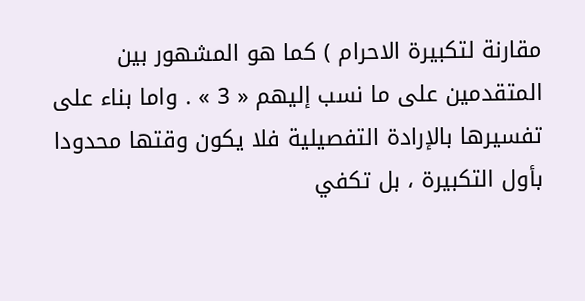مقارنة لتكبيرة الاحرام ) كما هو المشهور بين المتقدمين على ما نسب إليهم « 3 » . واما بناء على تفسيرها بالإرادة التفصيلية فلا يكون وقتها محدودا بأول التكبيرة ، بل تكفي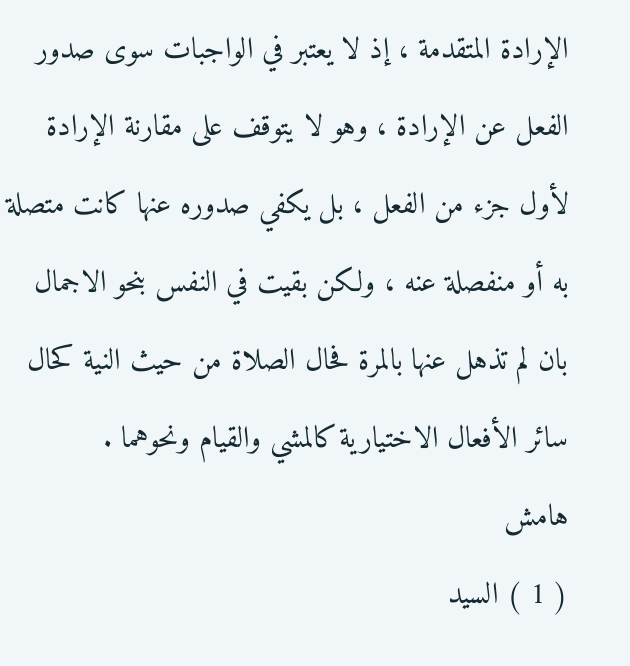الإرادة المتقدمة ، إذ لا يعتبر في الواجبات سوى صدور الفعل عن الإرادة ، وهو لا يتوقف على مقارنة الإرادة لأول جزء من الفعل ، بل يكفي صدوره عنها كانت متصلة به أو منفصلة عنه ، ولكن بقيت في النفس بنحو الاجمال بان لم تذهل عنها بالمرة فحال الصلاة من حيث النية كحال سائر الأفعال الاختيارية كالمشي والقيام ونحوهما .
هامش
( 1 ) السيد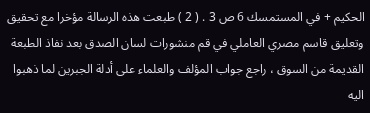الحكيم + في المستمسك 6 ص 3 . ( 2 ) طبعت هذه الرسالة مؤخرا مع تحقيق وتعليق قاسم مصري العاملي في قم منشورات لسان الصدق بعد نفاذ الطبعة القديمة من السوق ، راجع جواب المؤلف والعلماء على أدلة الجبرين لما ذهبوا اليه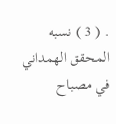. ( 3 ) نسبه المحقق الهمداني في مصباح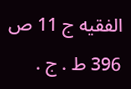الفقيه ج 11 ص 396 ط . ج .